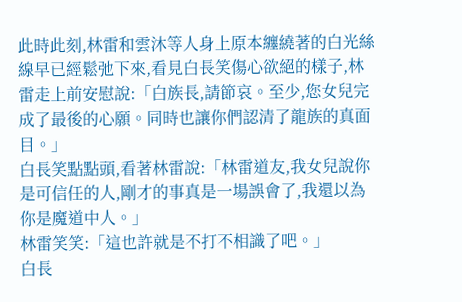此時此刻,林雷和雲沐等人身上原本纏繞著的白光絲線早已經鬆弛下來,看見白長笑傷心欲絕的樣子,林雷走上前安慰說:「白族長,請節哀。至少,您女兒完成了最後的心願。同時也讓你們認清了龍族的真面目。」
白長笑點點頭,看著林雷說:「林雷道友,我女兒說你是可信任的人,剛才的事真是一場誤會了,我還以為你是魔道中人。」
林雷笑笑:「這也許就是不打不相識了吧。」
白長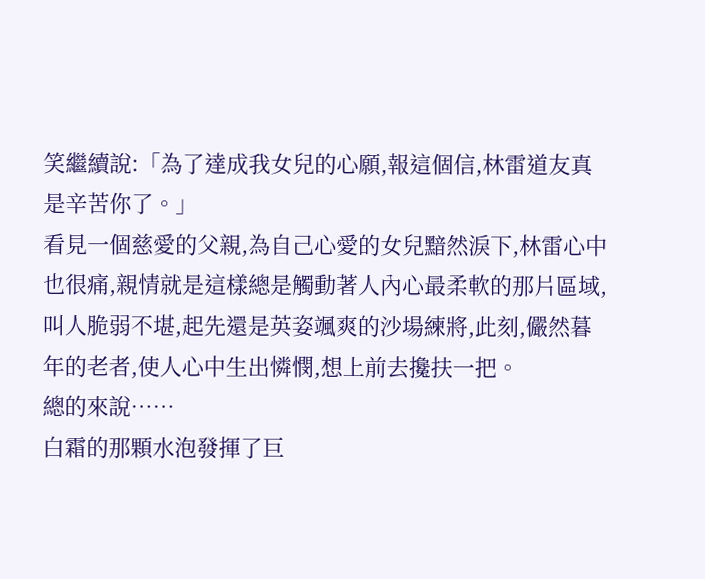笑繼續說:「為了達成我女兒的心願,報這個信,林雷道友真是辛苦你了。」
看見一個慈愛的父親,為自己心愛的女兒黯然淚下,林雷心中也很痛,親情就是這樣總是觸動著人內心最柔軟的那片區域,叫人脆弱不堪,起先還是英姿颯爽的沙場練將,此刻,儼然暮年的老者,使人心中生出憐憫,想上前去攙扶一把。
總的來說……
白霜的那顆水泡發揮了巨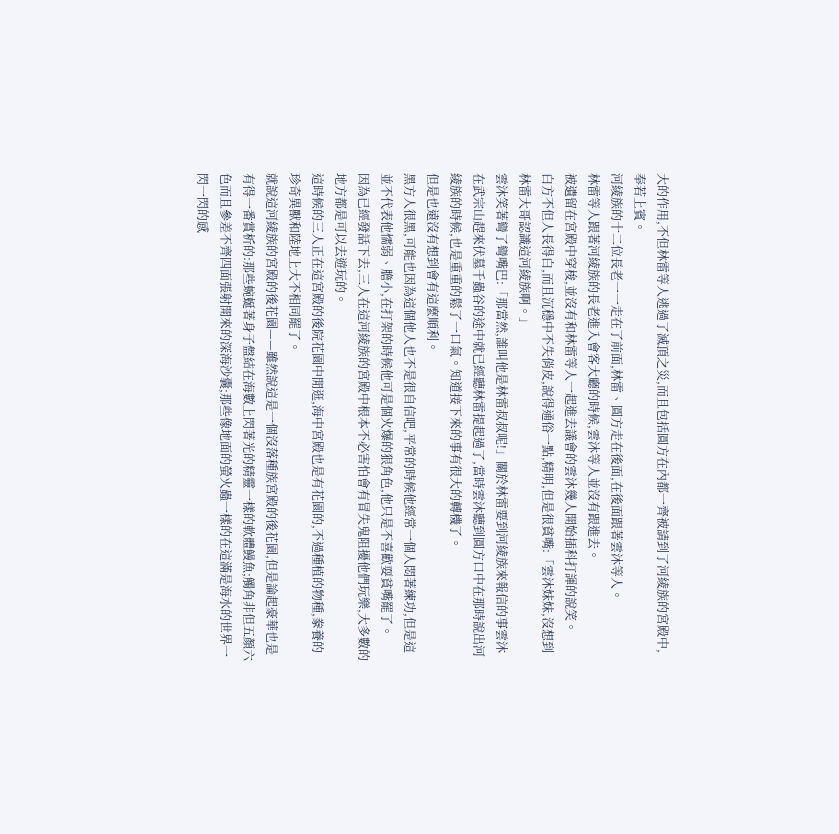大的作用,不但林雷等人逃過了滅頂之災,而且包括圓方在內都一齊被請到了河綾族的宮殿中,奉若上賓。
河綾族的十二位長老一一走在了前面,林雷、圓方走在後面,在後面跟著雲沐等人。
林雷等人跟著河綾族的長老進入會客大廳的時候,雲沐等人並沒有跟進去。
被遺留在宮殿中穿梭,並沒有和林雷等人一起進去議會的雲沐幾人開始插科打諢的說笑。
白方不但人長得白,而且沉穩中不失俏皮,說得通俗一點,精明,但是很貧嘴:「雲沐妹妹,沒想到林雷大哥認識這河綾族啊。」
雲沐笑著彎了彎嘴巴:「那當然,誰叫他是林雷叔叔呢!」關於林雷要到河綾族來報信的事雲沐在武宗山趕來伏墓千蟲谷的途中就已經聽林雷提起過了,當時雲沐聽到圓方口中在那時說出河綾族的時候,也是重重的鬆了一口氣。知道接下來的事有很大的轉機了。
但是也遠沒有想到會有這麼順利。
黑方人很黑,可能也因為這個他人也不是很自信吧,平常的時候他經常一個人悶著練功,但是這並不代表他懦弱、膽小,在打架的時候他可是個火爆的狠角色,他只是不喜歡耍貧嘴罷了。
因為已經發話下去,三人在這河綾族的宮殿中根本不必害怕會有冒失鬼阻擾他們玩樂,大多數的地方都是可以去遊玩的。
這時候的三人正在這宮殿的後院花園中閒逛,海中宮殿也是有花園的,不過種植的物種,豢養的珍奇異獸和陸地上大不相同罷了。
就說這河綾族的宮殿的後花園——雖然說這是一個沒落種族宮殿的後花園,但是論起豪華也是有得一番賞析的:那些蜿蜒著身子盤結在海數上閃著光的精靈一樣的軟體鰻魚;觸角非但五顏六色而且參差不齊四面張射開來的深海沙囊;那些像地面的螢火蟲一樣的在這滿是海水的世界一閃一閃的感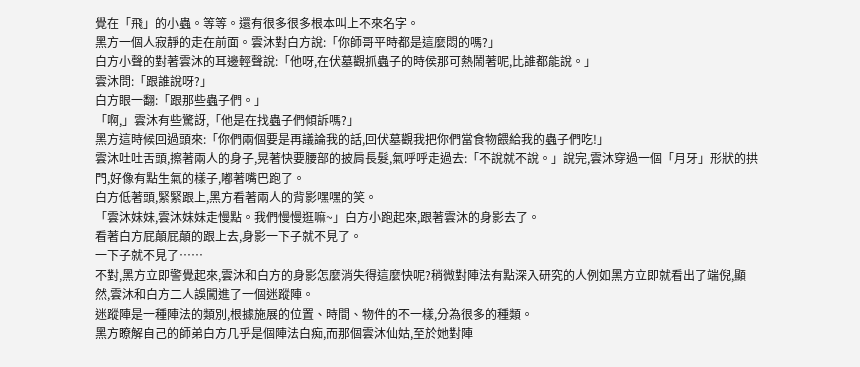覺在「飛」的小蟲。等等。還有很多很多根本叫上不來名字。
黑方一個人寂靜的走在前面。雲沐對白方說:「你師哥平時都是這麼悶的嗎?」
白方小聲的對著雲沐的耳邊輕聲說:「他呀,在伏墓觀抓蟲子的時侯那可熱鬧著呢,比誰都能說。」
雲沐問:「跟誰說呀?」
白方眼一翻:「跟那些蟲子們。」
「啊,」雲沐有些驚訝,「他是在找蟲子們傾訴嗎?」
黑方這時候回過頭來:「你們兩個要是再議論我的話,回伏墓觀我把你們當食物餵給我的蟲子們吃!」
雲沐吐吐舌頭,擦著兩人的身子,晃著快要腰部的披肩長髮,氣呼呼走過去:「不說就不說。」說完,雲沐穿過一個「月牙」形狀的拱門,好像有點生氣的樣子,嘟著嘴巴跑了。
白方低著頭,緊緊跟上,黑方看著兩人的背影嘿嘿的笑。
「雲沐妹妹,雲沐妹妹走慢點。我們慢慢逛嘛~」白方小跑起來,跟著雲沐的身影去了。
看著白方屁顛屁顛的跟上去,身影一下子就不見了。
一下子就不見了……
不對,黑方立即警覺起來,雲沐和白方的身影怎麼消失得這麼快呢?稍微對陣法有點深入研究的人例如黑方立即就看出了端倪,顯然,雲沐和白方二人誤闖進了一個迷蹤陣。
迷蹤陣是一種陣法的類別,根據施展的位置、時間、物件的不一樣,分為很多的種類。
黑方瞭解自己的師弟白方几乎是個陣法白痴,而那個雲沐仙姑,至於她對陣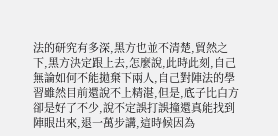法的研究有多深,黑方也並不清楚,貿然之下,黑方決定跟上去,怎麼說,此時此刻,自己無論如何不能拋棄下兩人,自己對陣法的學習雖然目前還說不上精湛,但是,底子比白方卻是好了不少,說不定誤打誤撞還真能找到陣眼出來,退一萬步講,這時候因為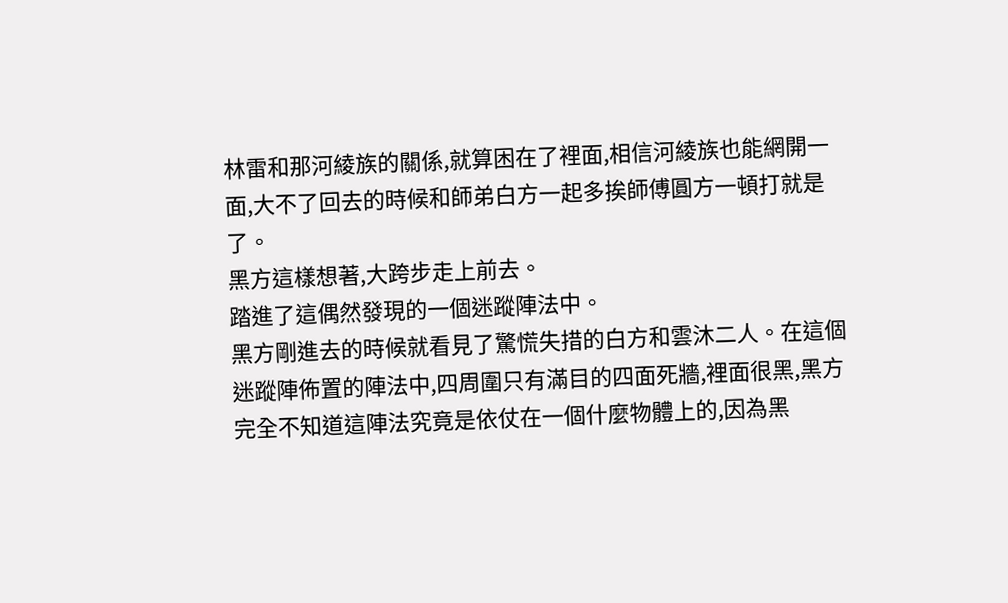林雷和那河綾族的關係,就算困在了裡面,相信河綾族也能網開一面,大不了回去的時候和師弟白方一起多挨師傅圓方一頓打就是了。
黑方這樣想著,大跨步走上前去。
踏進了這偶然發現的一個迷蹤陣法中。
黑方剛進去的時候就看見了驚慌失措的白方和雲沐二人。在這個迷蹤陣佈置的陣法中,四周圍只有滿目的四面死牆,裡面很黑,黑方完全不知道這陣法究竟是依仗在一個什麼物體上的,因為黑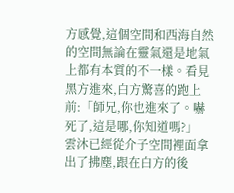方感覺,這個空間和西海自然的空間無論在靈氣還是地氣上都有本質的不一樣。看見黑方進來,白方驚喜的跑上前:「師兄,你也進來了。嚇死了,這是哪,你知道嗎?」
雲沐已經從介子空間裡面拿出了拂塵,跟在白方的後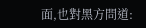面,也對黑方問道: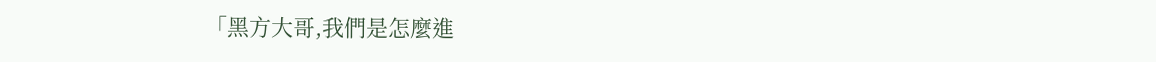「黑方大哥,我們是怎麼進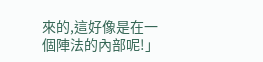來的,這好像是在一個陣法的內部呢!」